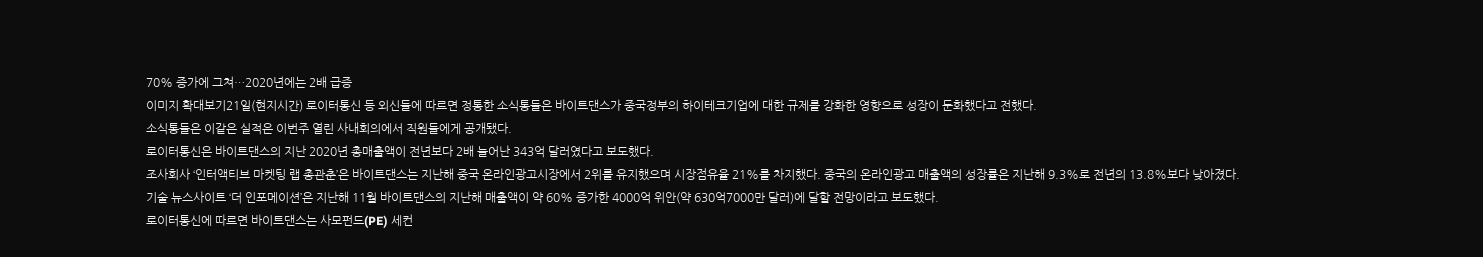70% 증가에 그쳐…2020년에는 2배 급증
이미지 확대보기21일(현지시간) 로이터통신 등 외신들에 따르면 정통한 소식통들은 바이트댄스가 중국정부의 하이테크기업에 대한 규제를 강화한 영향으로 성장이 둔화했다고 전했다.
소식통들은 이같은 실적은 이번주 열린 사내회의에서 직원들에게 공개됐다.
로이터통신은 바이트댄스의 지난 2020년 총매출액이 전년보다 2배 늘어난 343억 달러였다고 보도했다.
조사회사 ‘인터액티브 마켓팅 랩 총관춘’은 바이트댄스는 지난해 중국 온라인광고시장에서 2위를 유지했으며 시장점유율 21%를 차지했다. 중국의 온라인광고 매출액의 성장률은 지난해 9.3%로 전년의 13.8%보다 낮아졌다.
기술 뉴스사이트 ‘더 인포메이션’은 지난해 11월 바이트댄스의 지난해 매출액이 약 60% 증가한 4000억 위안(약 630억7000만 달러)에 달할 전망이라고 보도했다.
로이터통신에 따르면 바이트댄스는 사모펀드(PE) 세컨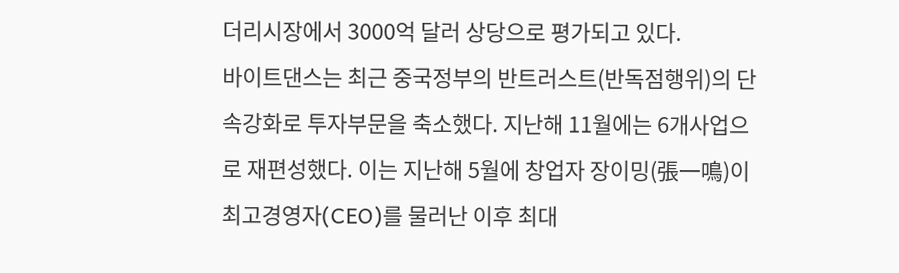더리시장에서 3000억 달러 상당으로 평가되고 있다.
바이트댄스는 최근 중국정부의 반트러스트(반독점행위)의 단속강화로 투자부문을 축소했다. 지난해 11월에는 6개사업으로 재편성했다. 이는 지난해 5월에 창업자 장이밍(張一鳴)이 최고경영자(CEO)를 물러난 이후 최대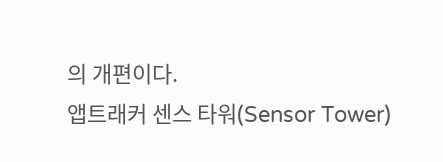의 개편이다.
앱트래커 센스 타워(Sensor Tower)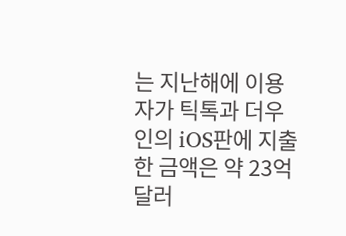는 지난해에 이용자가 틱톡과 더우인의 iOS판에 지출한 금액은 약 23억 달러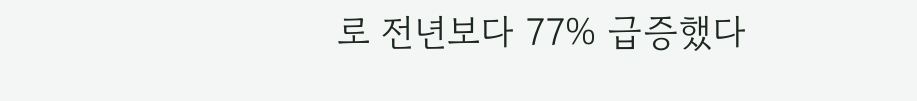로 전년보다 77% 급증했다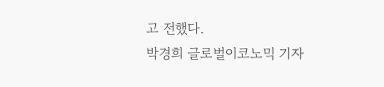고 전했다.
박경희 글로벌이코노믹 기자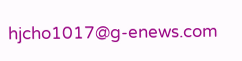hjcho1017@g-enews.com